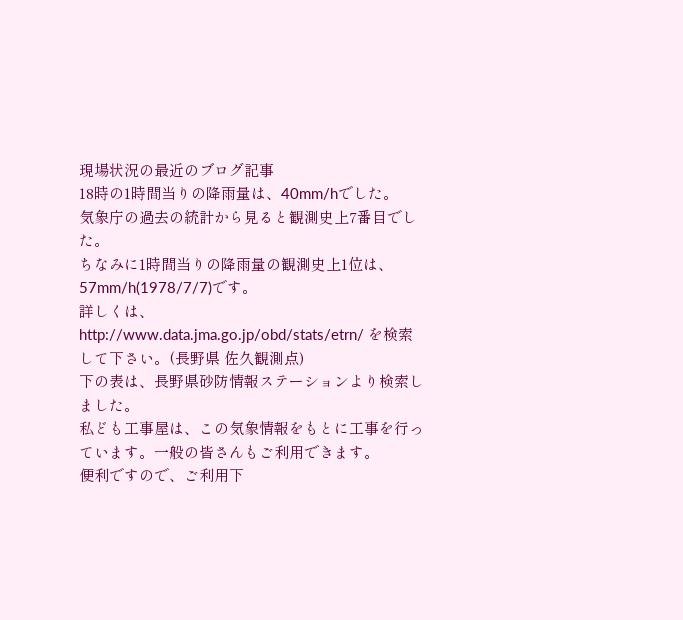現場状況の最近のブログ記事
18時の1時間当りの降雨量は、40mm/hでした。
気象庁の過去の統計から見ると観測史上7番目でした。
ちなみに1時間当りの降雨量の観測史上1位は、57mm/h(1978/7/7)です。
詳しくは、http://www.data.jma.go.jp/obd/stats/etrn/ を検索して下さい。(長野県 佐久観測点)
下の表は、長野県砂防情報ステーションより検索しました。
私ども工事屋は、この気象情報をもとに工事を行っています。一般の皆さんもご利用できます。
便利ですので、ご利用下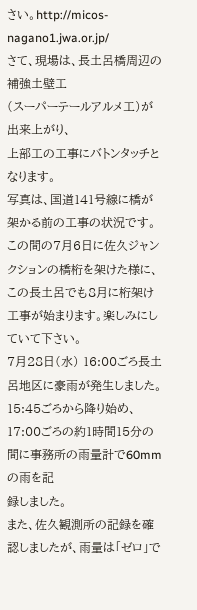さい。http://micos-nagano1.jwa.or.jp/
さて、現場は、長土呂橋周辺の補強土壁工
(スーパーテールアルメ工)が出来上がり、
上部工の工事にバトンタッチとなります。
写真は、国道141号線に橋が架かる前の工事の状況です。
この間の7月6日に佐久ジャンクションの橋桁を架けた様に、この長土呂でも8月に桁架け工事が始まります。楽しみにしていて下さい。
7月28日(水) 16:00ごろ長土呂地区に豪雨が発生しました。
15:45ごろから降り始め、17:00ごろの約1時間15分の間に事務所の雨量計で60mmの雨を記
録しました。
また、佐久観測所の記録を確認しましたが、雨量は「ゼロ」で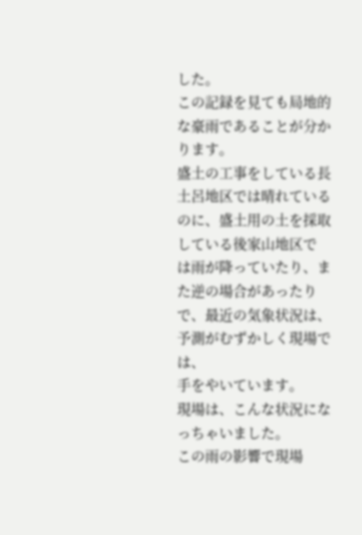した。
この記録を見ても局地的な豪雨であることが分かります。
盛土の工事をしている長土呂地区では晴れているのに、盛土用の土を採取している後家山地区で
は雨が降っていたり、また逆の場合があったりで、最近の気象状況は、予測がむずかしく現場では、
手をやいています。
現場は、こんな状況になっちゃいました。
この雨の影響で現場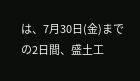は、7月30日(金)までの2日間、盛土工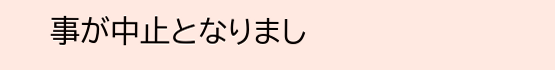事が中止となりまし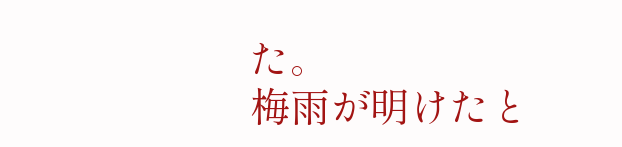た。
梅雨が明けたと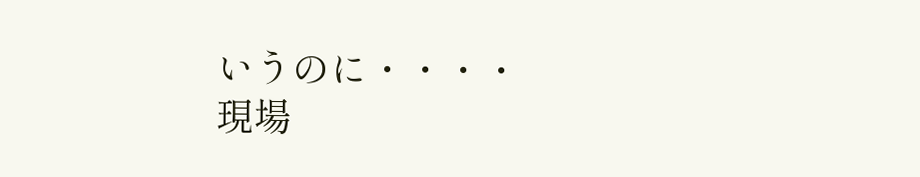いうのに・・・・
現場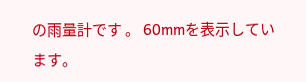の雨量計です 。 60mmを表示しています。